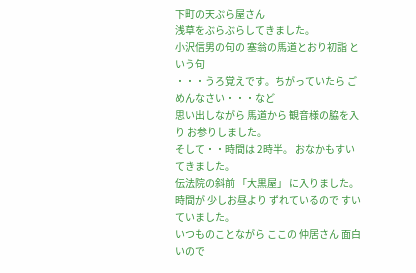下町の天ぷら屋さん
浅草をぶらぶらしてきました。
小沢信男の句の 塞翁の馬道とおり初詣 という句
・・・うろ覚えです。ちがっていたら ごめんなさい・・・など
思い出しながら 馬道から 観音様の脇を入り お参りしました。
そして・・時間は 2時半。 おなかもすいてきました。
伝法院の斜前 「大黒屋」 に入りました。
時間が 少しお昼より ずれているので すいていました。
いつものことながら ここの 仲居さん 面白いので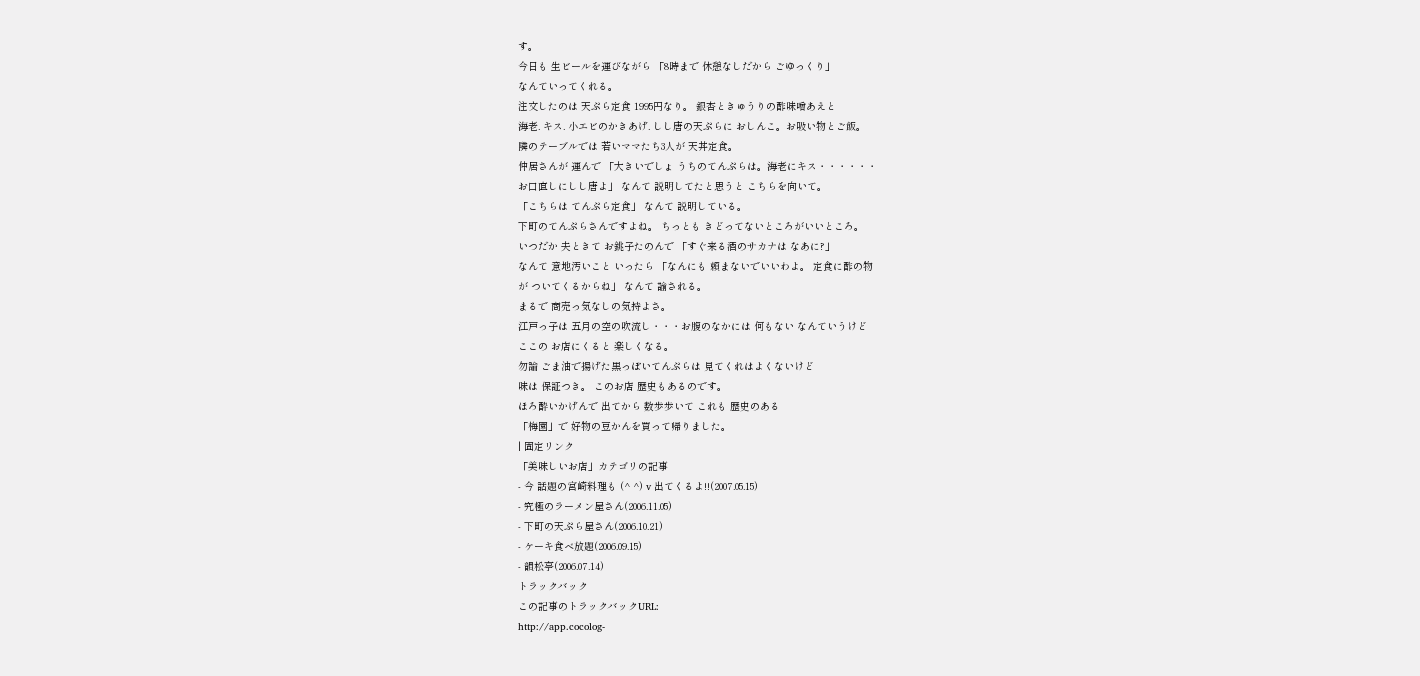す。
今日も 生ビールを運びながら 「8時まで 休憩なしだから ごゆっくり」
なんていってくれる。
注文したのは 天ぷら定食 1995円なり。 銀杏ときゅうりの酢味噌あえと
海老. キス. 小エビのかきあげ. しし唐の天ぷらに おしんこ。お吸い物とご飯。
隣のテーブルでは 若いママたち3人が 天丼定食。
仲居さんが 運んで 「大きいでしょ うちのてんぷらは。海老にキス・・・・・・
お口直しにしし唐よ」 なんて 説明してたと思うと こちらを向いて。
「こちらは てんぷら定食」 なんて 説明している。
下町のてんぷらさんですよね。 ちっとも きどってないところがいいところ。
いつだか 夫ときて お銚子たのんで 「すぐ来る酒のサカナは なあに?」
なんて 意地汚いこと いったら 「なんにも 頼まないでいいわよ。 定食に酢の物
が ついてくるからね」 なんて 諭される。
まるで 商売っ気なしの気持よさ。
江戸っ子は 五月の空の吹流し・・・お腹のなかには 何もない なんていうけど
ここの お店にくると 楽しくなる。
勿論 ごま油で揚げた黒っぽいてんぷらは 見てくれはよくないけど
味は 保証つき。 このお店 歴史もあるのです。
ほろ酔いかげんで 出てから 数歩歩いて これも 歴史のある
「梅園」で 好物の豆かんを買って帰りました。
| 固定リンク
「美味しいお店」カテゴリの記事
- 今 話題の宮崎料理も (^ ^) v 出てくるよ!!(2007.05.15)
- 究極のラーメン屋さん(2006.11.05)
- 下町の天ぷら屋さん(2006.10.21)
- ケーキ食べ放題(2006.09.15)
- 韻松亭(2006.07.14)
トラックバック
この記事のトラックバックURL:
http://app.cocolog-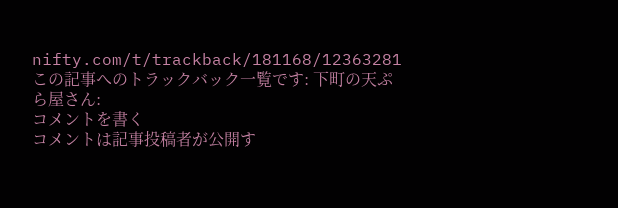nifty.com/t/trackback/181168/12363281
この記事へのトラックバック一覧です: 下町の天ぷら屋さん:
コメントを書く
コメントは記事投稿者が公開す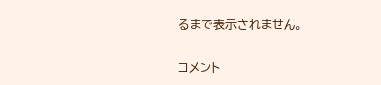るまで表示されません。


コメント